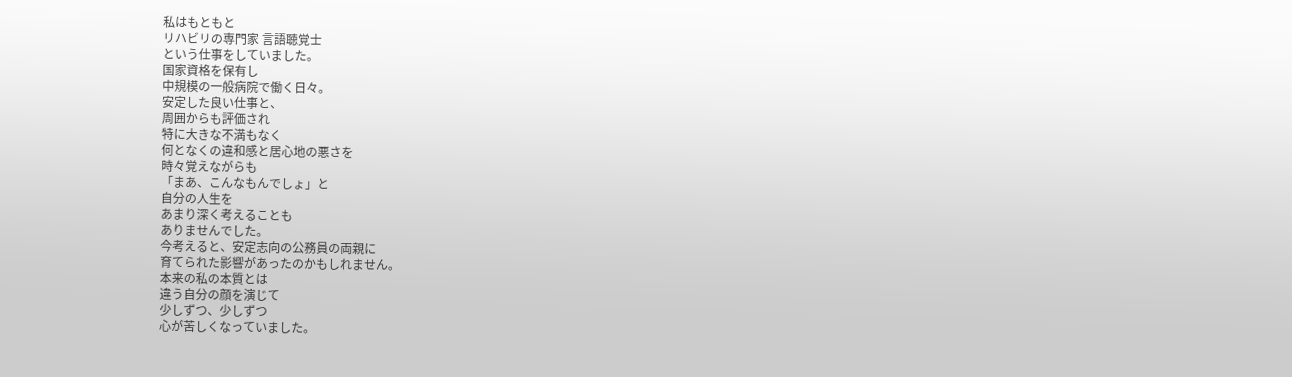私はもともと
リハビリの専門家 言語聴覚士
という仕事をしていました。
国家資格を保有し
中規模の一般病院で働く日々。
安定した良い仕事と、
周囲からも評価され
特に大きな不満もなく
何となくの違和感と居心地の悪さを
時々覚えながらも
「まあ、こんなもんでしょ」と
自分の人生を
あまり深く考えることも
ありませんでした。
今考えると、安定志向の公務員の両親に
育てられた影響があったのかもしれません。
本来の私の本質とは
違う自分の顔を演じて
少しずつ、少しずつ
心が苦しくなっていました。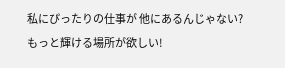私にぴったりの仕事が 他にあるんじゃない?
もっと輝ける場所が欲しい!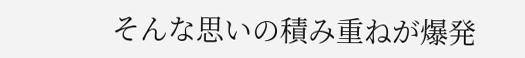そんな思いの積み重ねが爆発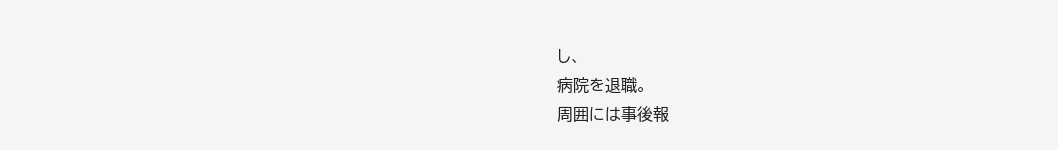し、
病院を退職。
周囲には事後報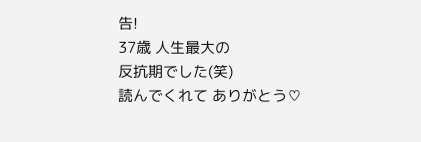告!
37歳 人生最大の
反抗期でした(笑)
読んでくれて ありがとう♡